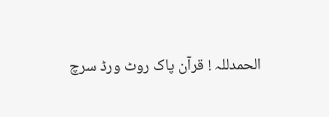الحمدللہ ! قرآن پاک روٹ ورڈ سرچ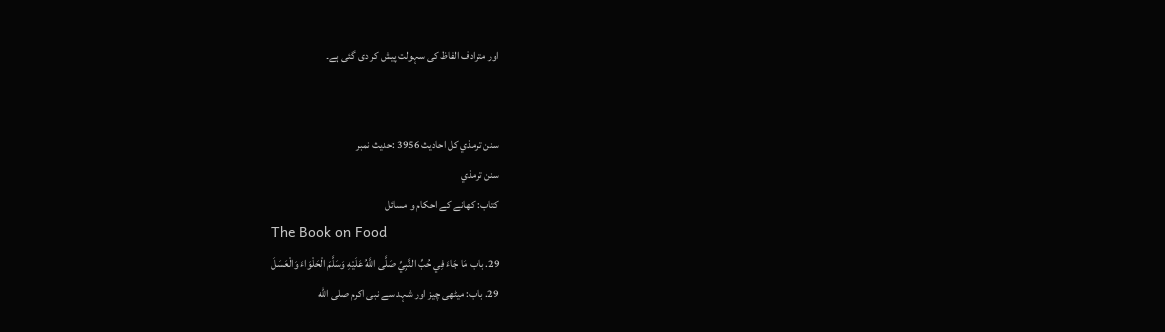اور مترادف الفاظ کی سہولت پیش کر دی گئی ہے۔


سنن ترمذي کل احادیث 3956 :حدیث نمبر
سنن ترمذي
کتاب: کھانے کے احکام و مسائل
The Book on Food
29. باب مَا جَاءَ فِي حُبِّ النَّبِيِّ صَلَّى اللَّهُ عَلَيْهِ وَسَلَّمَ الْحَلْوَاءَ وَالْعَسَلَ
29. باب: میٹھی چیز اور شہد سے نبی اکرم صلی الله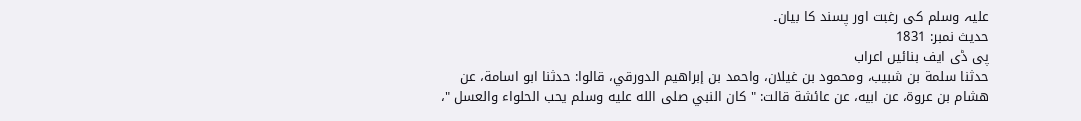علیہ وسلم کی رغبت اور پسند کا بیان۔
حدیث نمبر: 1831
پی ڈی ایف بنائیں اعراب
حدثنا سلمة بن شبيب، ومحمود بن غيلان، واحمد بن إبراهيم الدورقي، قالوا: حدثنا ابو اسامة، عن هشام بن عروة، عن ابيه، عن عائشة قالت: " كان النبي صلى الله عليه وسلم يحب الحلواء والعسل "،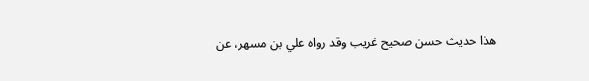هذا حديث حسن صحيح غريب وقد رواه علي بن مسهر، عن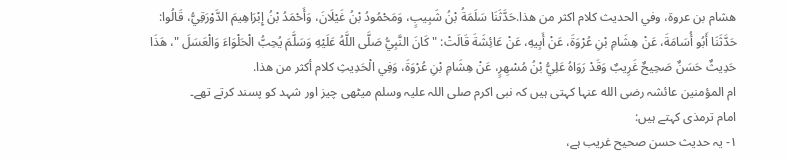هشام بن عروة، وفي الحديث كلام اكثر من هذا.حَدَّثَنَا سَلَمَةُ بْنُ شَبِيبٍ، وَمَحْمُودُ بْنُ غَيْلَانَ، وَأَحْمَدُ بْنُ إِبْرَاهِيمَ الدَّوْرَقِيُّ، قَالُوا: حَدَّثَنَا أَبُو أُسَامَةَ، عَنْ هِشَامِ بْنِ عُرْوَةَ، عَنْ أَبِيهِ، عَنْ عَائِشَةَ قَالَتْ: " كَانَ النَّبِيُّ صَلَّى اللَّهُ عَلَيْهِ وَسَلَّمَ يُحِبُّ الْحَلْوَاءَ وَالْعَسَلَ "، هَذَا حَدِيثٌ حَسَنٌ صَحِيحٌ غَرِيبٌ وَقَدْ رَوَاهُ عَلِيُّ بْنُ مُسْهِرٍ، عَنْ هِشَامِ بْنِ عُرْوَةَ، وَفِي الْحَدِيثِ كلام أكثر من هذا.
ام المؤمنین عائشہ رضی الله عنہا کہتی ہیں کہ نبی اکرم صلی اللہ علیہ وسلم میٹھی چیز اور شہد کو پسند کرتے تھے۔
امام ترمذی کہتے ہیں:
۱- یہ حدیث حسن صحیح غریب ہے،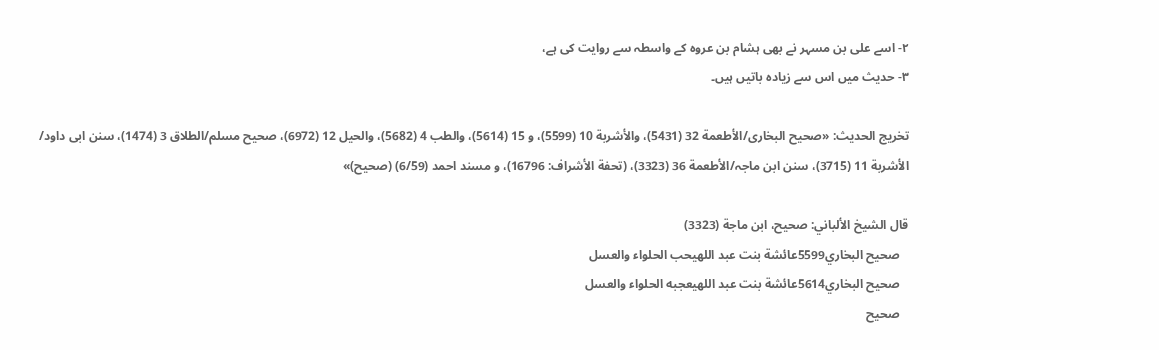۲- اسے علی بن مسہر نے بھی ہشام بن عروہ کے واسطہ سے روایت کی ہے،
۳- حدیث میں اس سے زیادہ باتیں ہیں۔

تخریج الحدیث: «صحیح البخاری/الأطعمة 32 (5431)، والأشربة 10 (5599)، و 15 (5614)، والطب 4 (5682)، والحیل 12 (6972)، صحیح مسلم/الطلاق 3 (1474)، سنن ابی داود/ الأشربة 11 (3715)، سنن ابن ماجہ/الأطعمة 36 (3323)، (تحفة الأشراف: 16796)، و مسند احمد (6/59) (صحیح)»

قال الشيخ الألباني: صحيح، ابن ماجة (3323)
   صحيح البخاري5599عائشة بنت عبد اللهيحب الحلواء والعسل
   صحيح البخاري5614عائشة بنت عبد اللهيعجبه الحلواء والعسل
   صحيح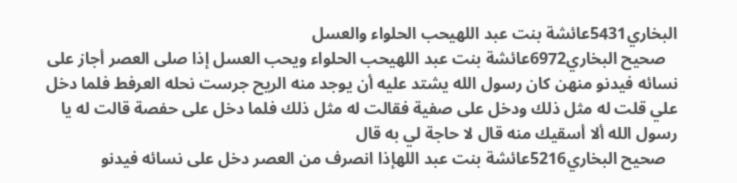البخاري5431عائشة بنت عبد اللهيحب الحلواء والعسل
   صحيح البخاري6972عائشة بنت عبد اللهيحب الحلواء ويحب العسل إذا صلى العصر أجاز على نسائه فيدنو منهن كان رسول الله يشتد عليه أن يوجد منه الريح جرست نحله العرفط فلما دخل علي قلت له مثل ذلك ودخل على صفية فقالت له مثل ذلك فلما دخل على حفصة قالت له يا رسول الله ألا أسقيك منه قال لا حاجة لي به قال
   صحيح البخاري5216عائشة بنت عبد اللهإذا انصرف من العصر دخل على نسائه فيدنو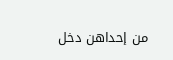من إحداهن دخل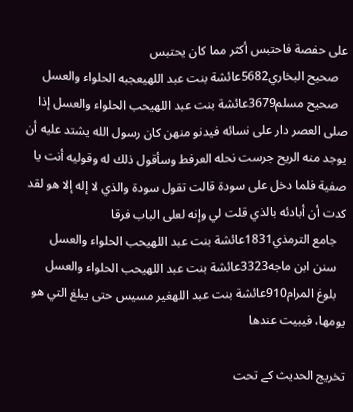على حفصة فاحتبس أكثر مما كان يحتبس
   صحيح البخاري5682عائشة بنت عبد اللهيعجبه الحلواء والعسل
   صحيح مسلم3679عائشة بنت عبد اللهيحب الحلواء والعسل إذا صلى العصر دار على نسائه فيدنو منهن كان رسول الله يشتد عليه أن يوجد منه الريح جرست نحله العرفط وسأقول ذلك له وقوليه أنت يا صفية فلما دخل على سودة قالت تقول سودة والذي لا إله إلا هو لقد كدت أن أبادئه بالذي قلت لي وإنه لعلى الباب فرقا
   جامع الترمذي1831عائشة بنت عبد اللهيحب الحلواء والعسل
   سنن ابن ماجه3323عائشة بنت عبد اللهيحب الحلواء والعسل
   بلوغ المرام910عائشة بنت عبد اللهغير مسيس حتى يبلغ التي هو يومها، فيبيت عندها

تخریج الحدیث کے تحت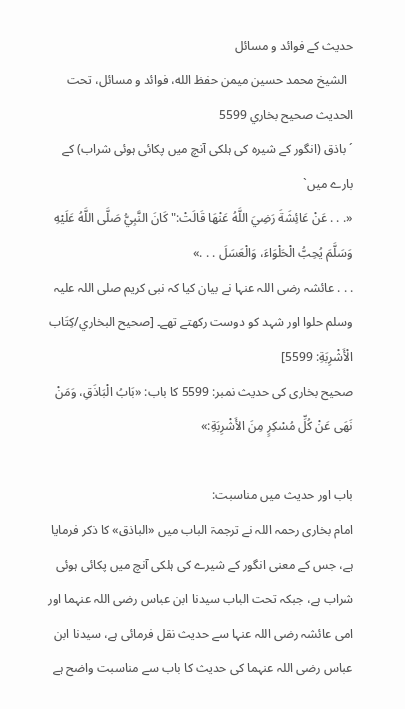حدیث کے فوائد و مسائل
  الشيخ محمد حسين ميمن حفظ الله، فوائد و مسائل، تحت الحديث صحيح بخاري 5599
´ باذق (انگور کے شیرہ کی ہلکی آنچ میں پکائی ہوئی شراب) کے بارے میں`
«. . . عَنْ عَائِشَةَ رَضِيَ اللَّهُ عَنْهَا قَالَتْ:" كَانَ النَّبِيُّ صَلَّى اللَّهُ عَلَيْهِ وَسَلَّمَ يُحِبُّ الْحَلْوَاءَ، وَالْعَسَلَ . . .»
. . . عائشہ رضی اللہ عنہا نے بیان کیا کہ نبی کریم صلی اللہ علیہ وسلم حلوا اور شہد کو دوست رکھتے تھے۔ [صحيح البخاري/كِتَاب الْأَشْرِبَةِ: 5599]
صحیح بخاری کی حدیث نمبر: 5599 کا باب: «بَابُ الْبَاذَقِ، وَمَنْ نَهَى عَنْ كُلِّ مُسْكِرٍ مِنَ الأَشْرِبَةِ:»

باب اور حدیث میں مناسبت:
امام بخاری رحمہ اللہ نے ترجمۃ الباب میں «الباذق» کا ذکر فرمایا ہے، جس کے معنی انگور کے شیرے کی ہلکی آنچ میں پکائی ہوئی شراب ہے، جبکہ تحت الباب سیدنا ابن عباس رضی اللہ عنہما اور امی عائشہ رضی اللہ عنہا سے حدیث نقل فرمائی ہے، سیدنا ابن عباس رضی اللہ عنہما کی حدیث کا باب سے مناسبت واضح ہے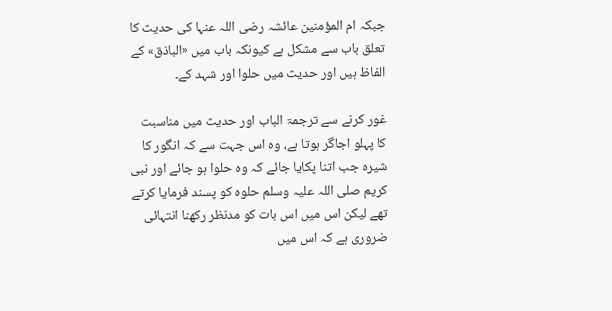جبکہ ام المؤمنین عائشہ رضی اللہ عنہا کی حدیث کا تعلق باب سے مشکل ہے کیونکہ باب میں «الباذق» کے الفاظ ہیں اور حدیث میں حلوا اور شہد کے۔

غور کرنے سے ترجمۃ الباب اور حدیث میں مناسبت کا پہلو اجاگر ہوتا ہے، وہ اس جہت سے کہ انگور کا شیرہ جب اتنا پکایا جائے کہ وہ حلوا ہو جائے اور نبی کریم صلی اللہ علیہ وسلم حلوہ کو پسند فرمایا کرتے تھے لیکن اس میں اس بات کو مدنظر رکھنا انتہائی ضروری ہے کہ اس میں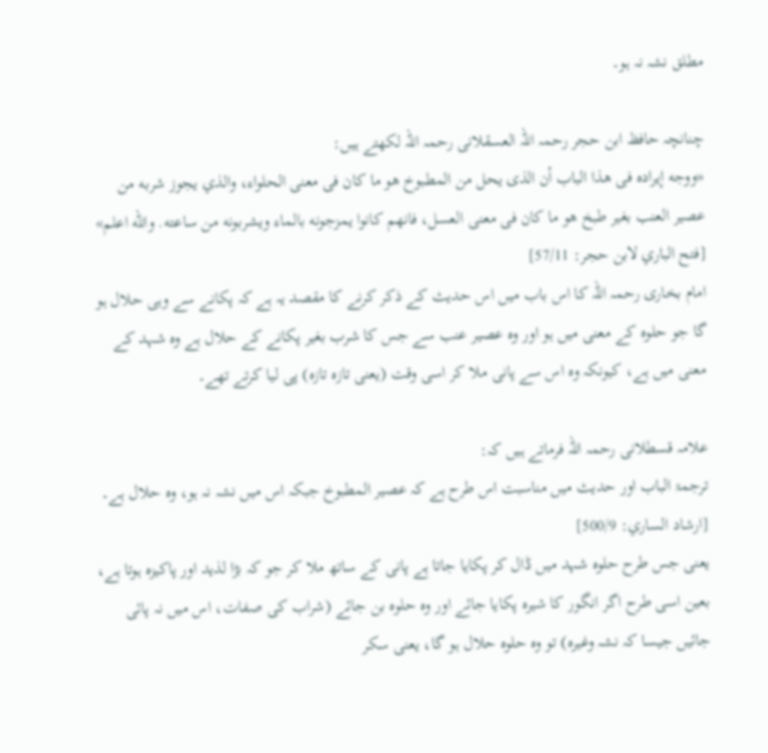مطلق نشہ نہ ہو۔

چنانچہ حافظ ابن حجر رحمہ اللہ العسقلانی رحمہ اللہ لکھتے ہیں:
«ووجه إيراده فى هذا الباب أن الذى يحل من المطبوخ هو ما كان فى معنى الحلواء، والذي يجوز شربه من عصير العنب بغير طبخ هو ما كان فى معنى العسل، فانهم كانوا يمزجونه بالماء ويشربونه من ساعته. والله اعلم» [فتح الباري لابن حجر: 57/11]
امام بخاری رحمہ اللہ کا اس باب میں اس حدیث کے ذکر کرنے کا مقصد یہ ہے کہ پکانے سے وہی حلال ہو گا جو حلوہ کے معنی میں ہو اور وہ عصیر عنب سے جس کا شرب بغیر پکانے کے حلال ہے وہ شہد کے معنی میں ہے، کیونکہ وہ اس سے پانی ملا کر اسی وقت (یعنی تازہ تازہ) پی لیا کرتے تھے۔

علامہ قسطلانی رحمہ اللہ فرماتے ہیں کہ:
ترجمۃ الباب اور حدیث میں مناسبت اس طرح ہے کہ عصیر المطبوخ جبکہ اس میں نشہ نہ ہو، وہ حلال ہے۔ [ارشاد الساري: 500/9]
یعنی جس طرح حلوہ شہد میں ڈال کر پکایا جاتا ہے پانی کے ساتھ ملا کر جو کہ بڑا لذید اور پاکیزہ ہوتا ہے، بعین اسی طرح اگر انگور کا شیرہ پکایا جائے اور وہ حلوہ بن جائے (شراب کی صفات، اس میں نہ پائی جائیں جیسا کہ نشہ وغیرہ) تو وہ حلوہ حلال ہو گا، یعنی سکر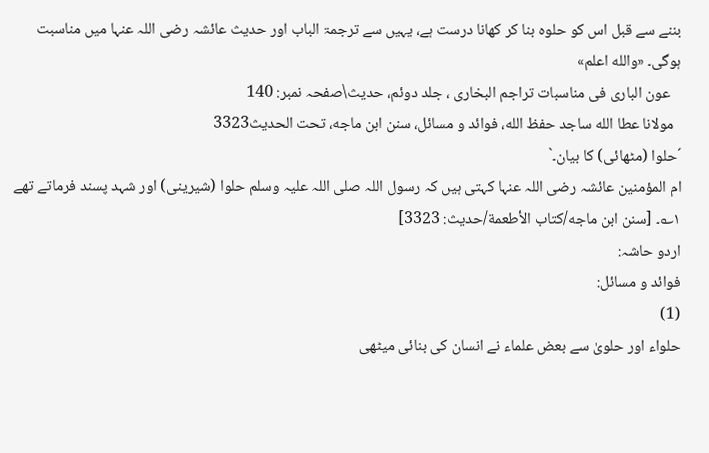بننے سے قبل اس کو حلوہ بنا کر کھانا درست ہے، یہیں سے ترجمۃ الباب اور حدیث عائشہ رضی اللہ عنہا میں مناسبت ہوگی۔ «والله اعلم»
   عون الباری فی مناسبات تراجم البخاری ، جلد دوئم، حدیث\صفحہ نمبر: 140
  مولانا عطا الله ساجد حفظ الله، فوائد و مسائل، سنن ابن ماجه، تحت الحديث3323
´حلوا (مٹھائی) کا بیان۔`
ام المؤمنین عائشہ رضی اللہ عنہا کہتی ہیں کہ رسول اللہ صلی اللہ علیہ وسلم حلوا (شیرینی) اور شہد پسند فرماتے تھے ۱؎۔ [سنن ابن ماجه/كتاب الأطعمة/حدیث: 3323]
اردو حاشہ:
فوائد و مسائل:
(1)
حلواء اور حلویٰ سے بعض علماء نے انسان کی بنائی میٹھی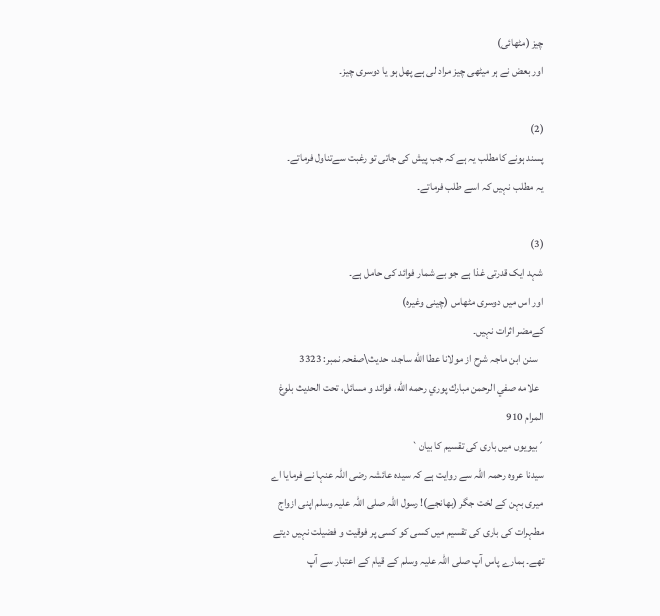چیز (مٹھائی)
اور بعض نے ہر میٹھی چیز مراد لی ہے پھل ہو یا دوسری چیز۔

(2)
پسند ہونے کامطلب یہ ہے کہ جب پیش کی جاتی تو رغبت سےتناول فرماتے۔
یہ مطلب نہیں کہ اسے طلب فرماتے۔

(3)
شہد ایک قدرتی غذا ہے جو بے شمار فوائد کی حامل ہے۔
اور اس میں دوسری مٹھاس (چینی وغیرہ)
کےمضر اثرات نہیں۔
   سنن ابن ماجہ شرح از مولانا عطا الله ساجد، حدیث\صفحہ نمبر: 3323
  علامه صفي الرحمن مبارك پوري رحمه الله، فوائد و مسائل، تحت الحديث بلوغ المرام 910
´بیویوں میں باری کی تقسیم کا بیان`
سیدنا عروہ رحمہ اللہ سے روایت ہے کہ سیدہ عائشہ رضی اللہ عنہا نے فرمایا اے میری بہن کے لخت جگر (بھانجے)! رسول اللہ صلی اللہ علیہ وسلم اپنی ازواج مطہرات کی باری کی تقسیم میں کسی کو کسی پر فوقیت و فضیلت نہیں دیتے تھے۔ ہمارے پاس آپ صلی اللہ علیہ وسلم کے قیام کے اعتبار سے آپ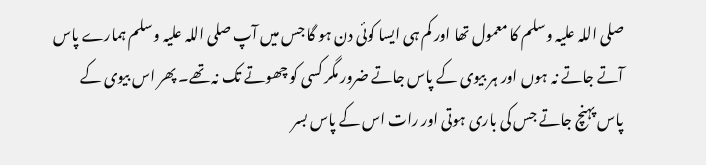صلی اللہ علیہ وسلم کا معمول تھا اور کم ہی ایسا کوئی دن ہو گا جس میں آپ صلی اللہ علیہ وسلم ہمارے پاس آتے جاتے نہ ہوں اور ہر بیوی کے پاس جاتے ضرور مگر کسی کو چھوتے تک نہ تھے۔ پھر اس بیوی کے پاس پہنچ جاتے جس کی باری ہوتی اور رات اس کے پاس بسر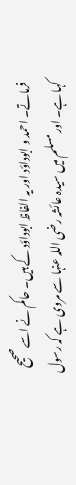فرماتے۔ احمد و ابوداؤد اور یہ الفاظ ابوداؤد کے ہیں۔ حاکم نے اسے صحیح کہا ہے۔ اور مسلم میں سیدہ عائشہ رضی اللہ عنہا سے مروی ہے کہ رسول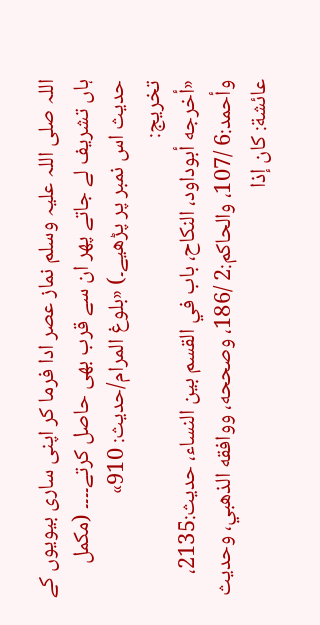اللہ صلی اللہ علیہ وسلم نماز عصر ادا فرما کر اپنی ساری بیویوں کے ہاں تشریف لے جاتے پھر ان سے قرب بھی حاصل کرتے۔۔۔۔ (مکمل حدیث اس نمبر پر پڑھیے۔) «بلوغ المرام/حدیث: 910»
تخریج:
«أخرجه أبوداود، النكاح، باب في القسم بين النساء، حديث:2135، وأحمد:6 /107، والحاكم:2 /186، وصححه، ووافقه الذهبي، وحديث عائشة: كان إذا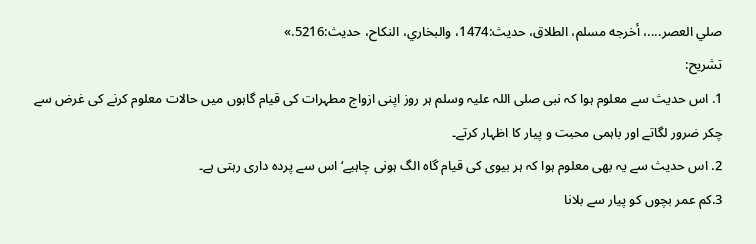صلي العصر....، أخرجه مسلم، الطلاق، حديث:1474، والبخاري، النكاح، حديث:5216.»
تشریح:
1. اس حدیث سے معلوم ہوا کہ نبی صلی اللہ علیہ وسلم ہر روز اپنی ازواج مطہرات کی قیام گاہوں میں حالات معلوم کرنے کی غرض سے چکر ضرور لگاتے اور باہمی محبت و پیار کا اظہار کرتے۔
2. اس حدیث سے یہ بھی معلوم ہوا کہ ہر بیوی کی قیام گاہ الگ ہونی چاہیے‘ اس سے پردہ داری رہتی ہے۔
3.کم عمر بچوں کو پیار سے بلانا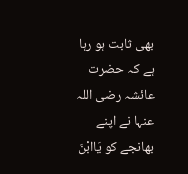بھی ثابت ہو رہا ہے کہ حضرت عائشہ رضی اللہ عنہا نے اپنے بھانجے کو یَاابْنَ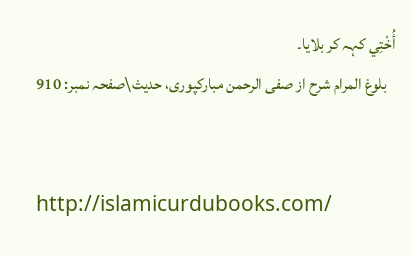أُخْتِي کہہ کر بلایا۔
   بلوغ المرام شرح از صفی الرحمن مبارکپوری، حدیث\صفحہ نمبر: 910


http://islamicurdubooks.com/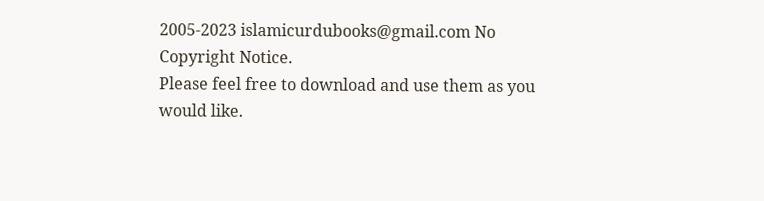2005-2023 islamicurdubooks@gmail.com No Copyright Notice.
Please feel free to download and use them as you would like.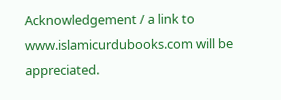Acknowledgement / a link to www.islamicurdubooks.com will be appreciated.